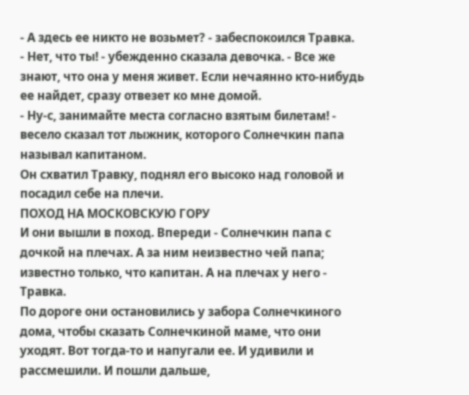- А здесь ее никто не возьмет? - забеспокоился Травка.
- Нет, что ты! - убежденно сказала девочка. - Все же знают, что она у меня живет. Если нечаянно кто-нибудь ее найдет, сразу отвезет ко мне домой.
- Ну-с, занимайте места согласно взятым билетам! - весело сказал тот лыжник, которого Солнечкин папа называл капитаном.
Он схватил Травку, поднял его высоко над головой и посадил себе на плечи.
ПОХОД НА МОСКОВСКУЮ ГОРУ
И они вышли в поход. Впереди - Солнечкин папа с дочкой на плечах. А за ним неизвестно чей папа; известно только, что капитан. А на плечах у него - Травка.
По дороге они остановились у забора Солнечкиного дома, чтобы сказать Солнечкиной маме, что они уходят. Вот тогда-то и напугали ее. И удивили и рассмешили. И пошли дальше,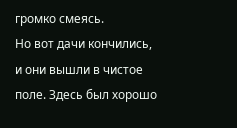громко смеясь.
Но вот дачи кончились, и они вышли в чистое поле. Здесь был хорошо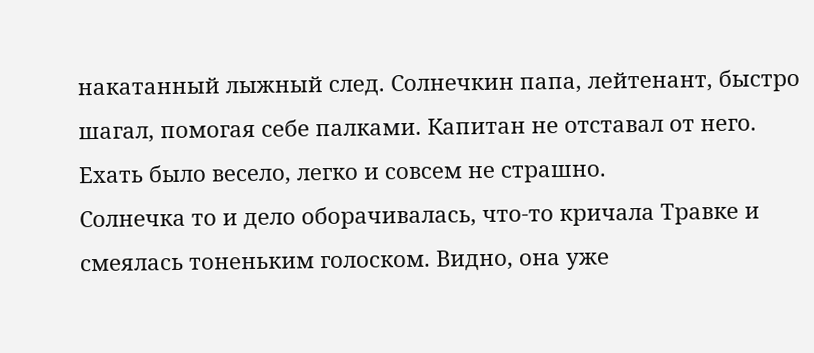накатанный лыжный след. Солнечкин папа, лейтенант, быстро шагал, помогая себе палками. Капитан не отставал от него.
Ехать было весело, легко и совсем не страшно.
Солнечка то и дело оборачивалась, что-то кричала Травке и смеялась тоненьким голоском. Видно, она уже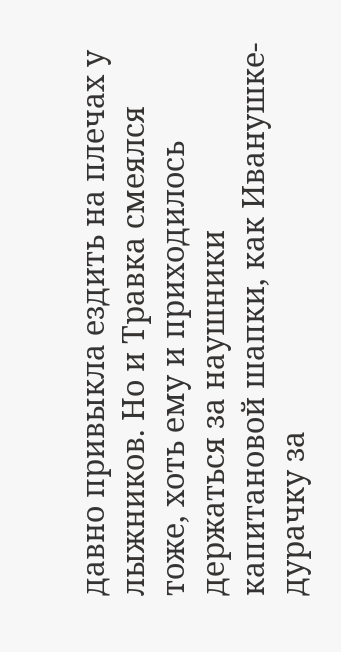давно привыкла ездить на плечах у лыжников. Но и Травка смеялся тоже, хоть ему и приходилось держаться за наушники капитановой шапки, как Иванушке-дурачку за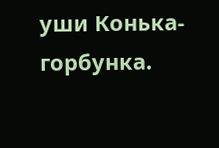уши Конька-горбунка.